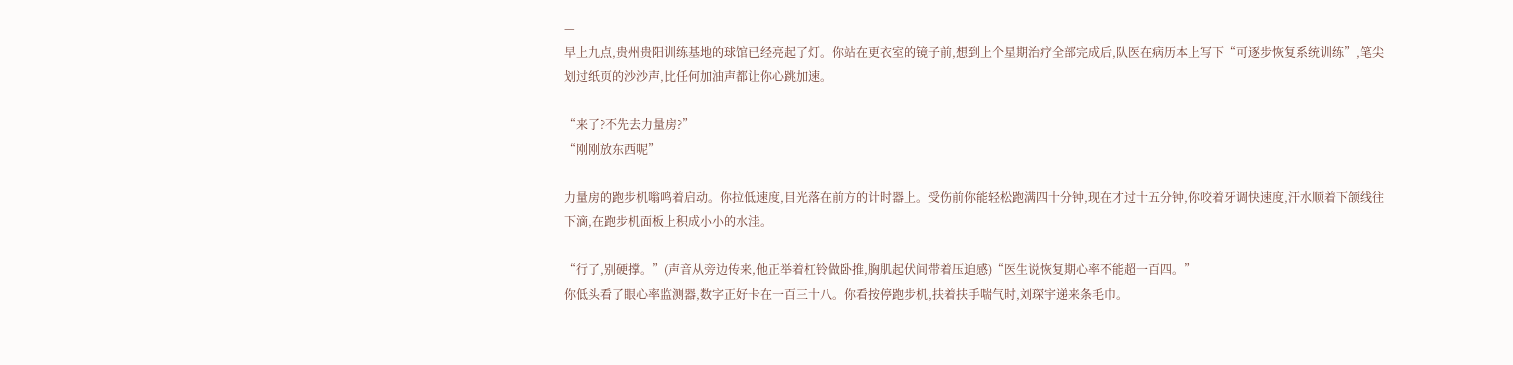—
早上九点,贵州贵阳训练基地的球馆已经亮起了灯。你站在更衣室的镜子前,想到上个星期治疗全部完成后,队医在病历本上写下“可逐步恢复系统训练”,笔尖划过纸页的沙沙声,比任何加油声都让你心跳加速。

“来了?不先去力量房?”
“刚刚放东西呢”

力量房的跑步机嗡鸣着启动。你拉低速度,目光落在前方的计时器上。受伤前你能轻松跑满四十分钟,现在才过十五分钟,你咬着牙调快速度,汗水顺着下颌线往下滴,在跑步机面板上积成小小的水洼。

“行了,别硬撑。”(声音从旁边传来,他正举着杠铃做卧推,胸肌起伏间带着压迫感)“医生说恢复期心率不能超一百四。”
你低头看了眼心率监测器,数字正好卡在一百三十八。你看按停跑步机,扶着扶手喘气时,刘琛宇递来条毛巾。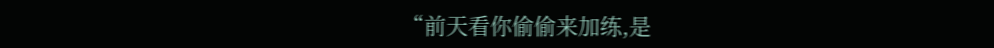“前天看你偷偷来加练,是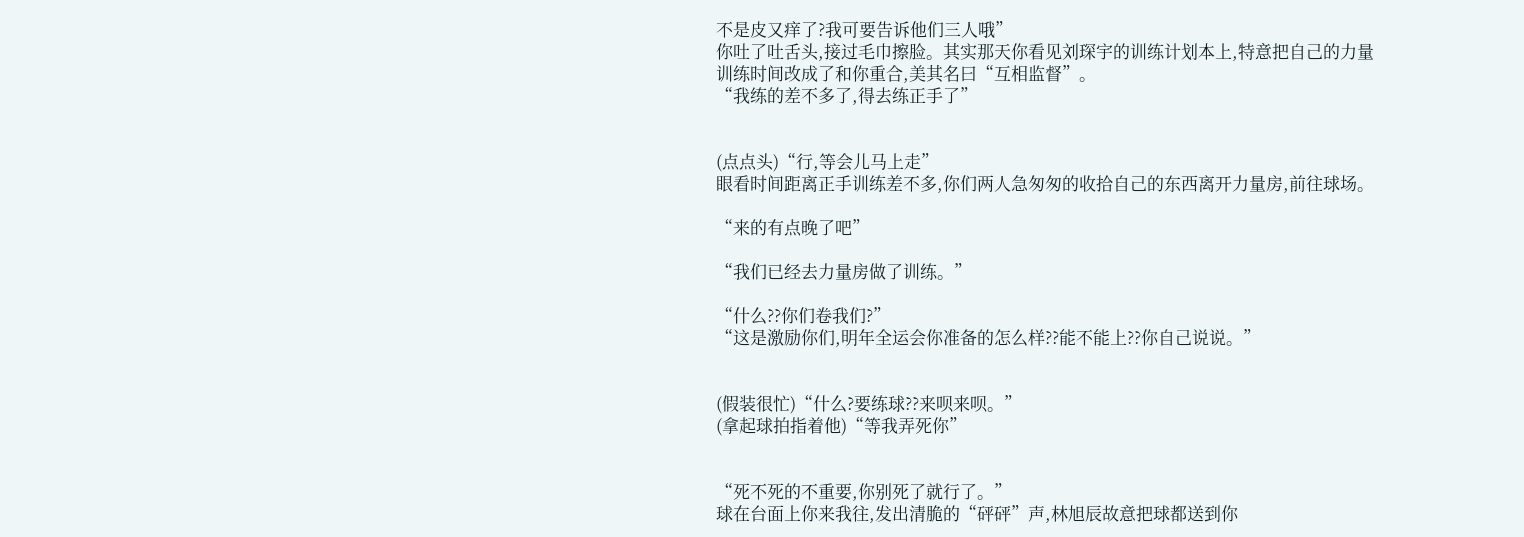不是皮又痒了?我可要告诉他们三人哦”
你吐了吐舌头,接过毛巾擦脸。其实那天你看见刘琛宇的训练计划本上,特意把自己的力量训练时间改成了和你重合,美其名曰“互相监督”。
“我练的差不多了,得去练正手了”


(点点头)“行,等会儿马上走”
眼看时间距离正手训练差不多,你们两人急匆匆的收拾自己的东西离开力量房,前往球场。

“来的有点晚了吧”

“我们已经去力量房做了训练。”

“什么??你们卷我们?”
“这是激励你们,明年全运会你准备的怎么样??能不能上??你自己说说。”


(假装很忙)“什么?要练球??来呗来呗。”
(拿起球拍指着他)“等我弄死你”


“死不死的不重要,你别死了就行了。”
球在台面上你来我往,发出清脆的“砰砰”声,林旭辰故意把球都送到你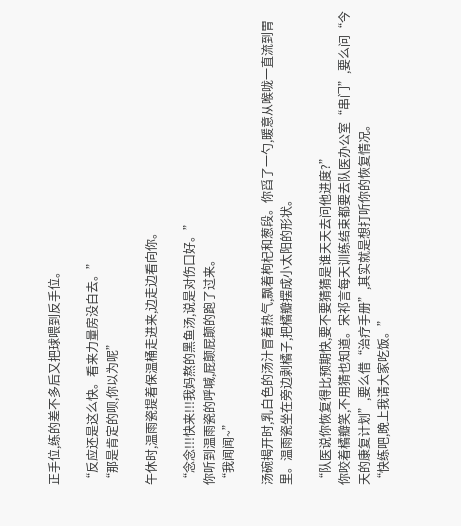正手位,练的差不多后又把球喂到反手位。

“反应还是这么快。看来力量房没白去。”
“那是肯定的呗,你以为呢”

午休时,温雨瓷提着保温桶走进来,边走边看向你。

“念念!!!快来!!!我妈熬的黑鱼汤,说是对伤口好。”
你听到温雨瓷的呼喊,屁颠屁颠的跑了过来。
“我闻闻~”

汤碗揭开时,乳白色的汤汁冒着热气,飘着枸杞和葱段。你舀了一勺,暖意从喉咙一直流到胃里。温雨瓷坐在旁边剥橘子,把橘瓣摆成小太阳的形状。

“队医说你恢复得比预期快,要不要猜猜是谁天天去问他进度?”
你咬着橘瓣笑,不用猜也知道。宋祁言每天训练结束都要去队医办公室“串门”,要么问“今天的康复计划”,要么借“治疗手册”,其实就是想打听你的恢复情况。
“快练吧,晚上我请大家吃饭。”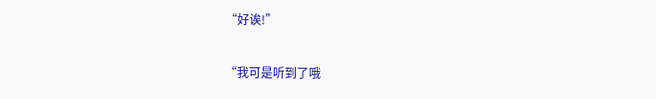“好诶!”

“我可是听到了哦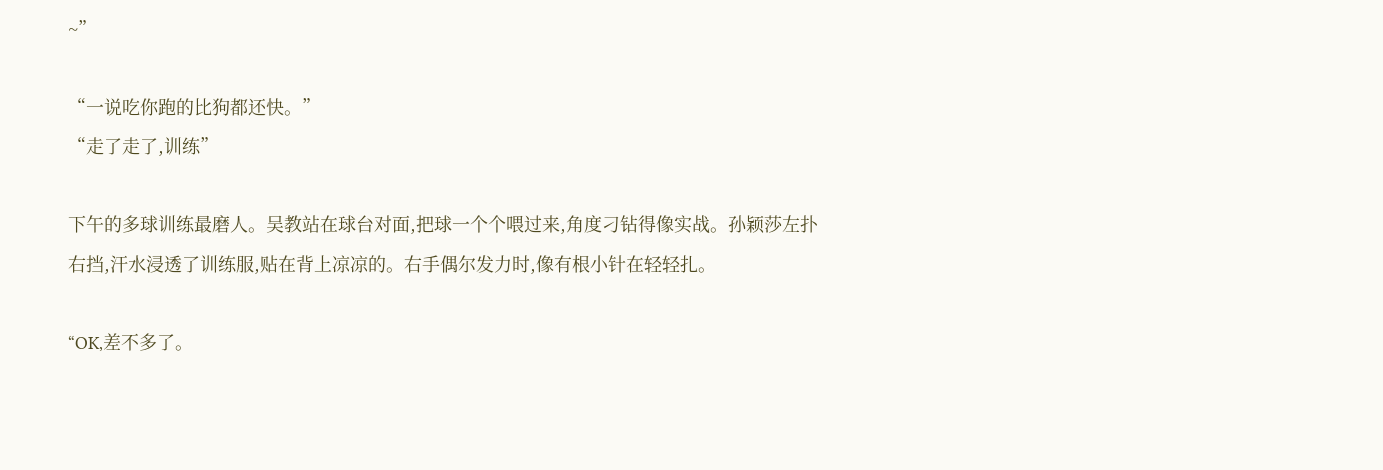~”

“一说吃你跑的比狗都还快。”
“走了走了,训练”

下午的多球训练最磨人。吴教站在球台对面,把球一个个喂过来,角度刁钻得像实战。孙颖莎左扑右挡,汗水浸透了训练服,贴在背上凉凉的。右手偶尔发力时,像有根小针在轻轻扎。

“OK,差不多了。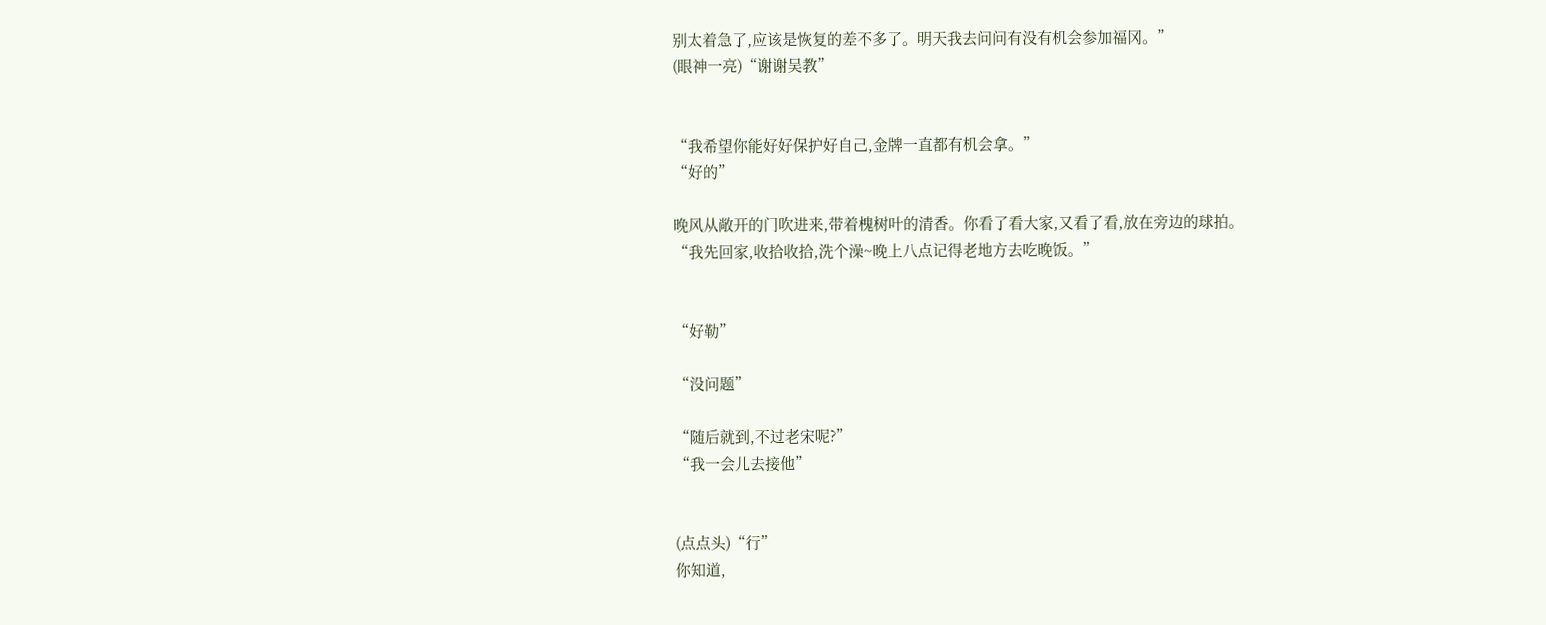别太着急了,应该是恢复的差不多了。明天我去问问有没有机会参加福冈。”
(眼神一亮)“谢谢吴教”


“我希望你能好好保护好自己,金牌一直都有机会拿。”
“好的”

晚风从敞开的门吹进来,带着槐树叶的清香。你看了看大家,又看了看,放在旁边的球拍。
“我先回家,收拾收拾,洗个澡~晚上八点记得老地方去吃晚饭。”


“好勒”

“没问题”

“随后就到,不过老宋呢?”
“我一会儿去接他”


(点点头)“行”
你知道,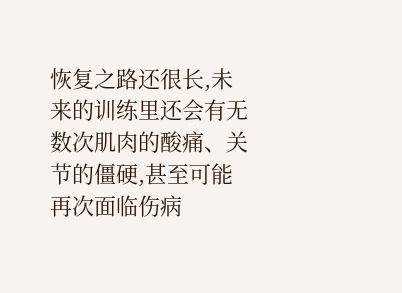恢复之路还很长,未来的训练里还会有无数次肌肉的酸痛、关节的僵硬,甚至可能再次面临伤病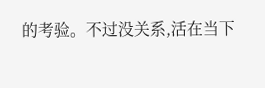的考验。不过没关系,活在当下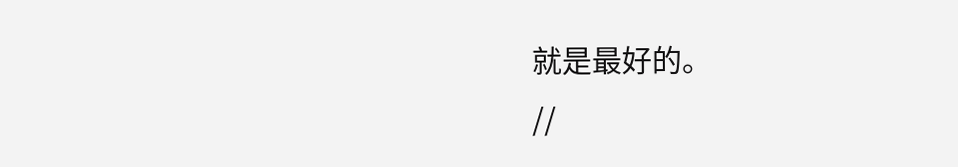就是最好的。
//